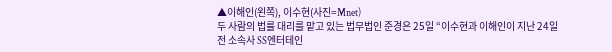▲이해인(왼쪽), 이수현(사진=Mnet)
두 사람의 법률 대리를 맡고 있는 법무법인 준경은 25일 “이수현과 이해인이 지난 24일 전 소속사 SS엔터테인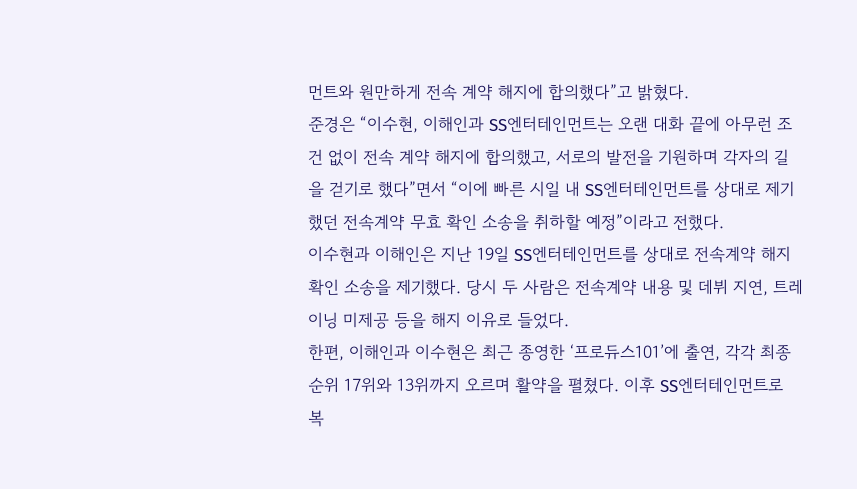먼트와 원만하게 전속 계약 해지에 합의했다”고 밝혔다.
준경은 “이수현, 이해인과 SS엔터테인먼트는 오랜 대화 끝에 아무런 조건 없이 전속 계약 해지에 합의했고, 서로의 발전을 기원하며 각자의 길을 걷기로 했다”면서 “이에 빠른 시일 내 SS엔터테인먼트를 상대로 제기했던 전속계약 무효 확인 소송을 취하할 예정”이라고 전했다.
이수현과 이해인은 지난 19일 SS엔터테인먼트를 상대로 전속계약 해지 확인 소송을 제기했다. 당시 두 사람은 전속계약 내용 및 데뷔 지연, 트레이닝 미제공 등을 해지 이유로 들었다.
한편, 이해인과 이수현은 최근 종영한 ‘프로듀스101’에 출연, 각각 최종순위 17위와 13위까지 오르며 활약을 펼쳤다. 이후 SS엔터테인먼트로 복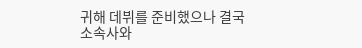귀해 데뷔를 준비했으나 결국 소속사와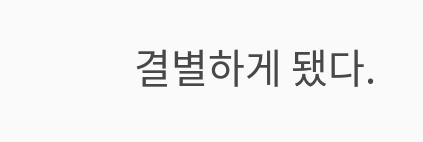결별하게 됐다.